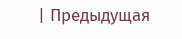| Предыдущая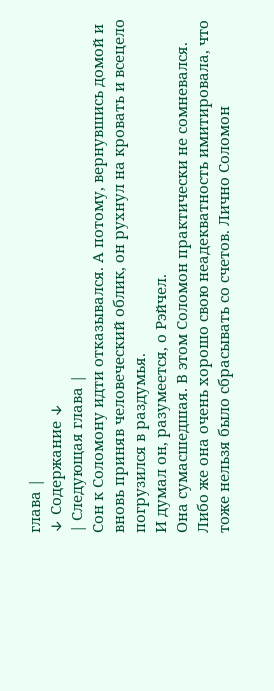глава |
↓ Содержание ↓
| Следующая глава |
Сон к Соломону идти отказывался. А потому, вернувшись домой и вновь приняв человеческий облик, он рухнул на кровать и всецело погрузился в раздумья.
И думал он, разумеется, о Рэйчел.
Она сумасшедшая. В этом Соломон практически не сомневался. Либо же она очень хорошо свою неадекватность имитировала, что тоже нельзя было сбрасывать со счетов. Лично Соломон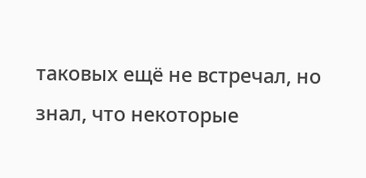таковых ещё не встречал, но знал, что некоторые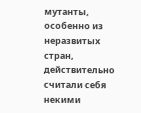мутанты, особенно из неразвитых стран, действительно считали себя некими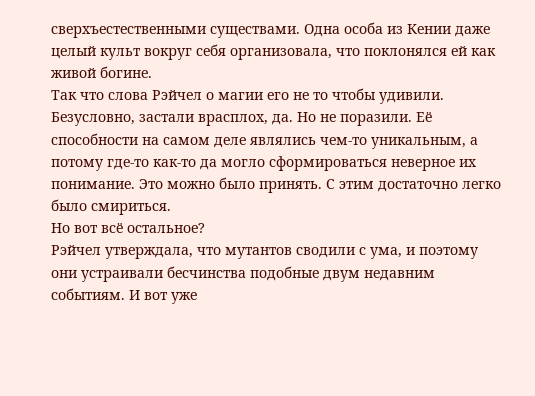сверхъестественными существами. Одна особа из Кении даже целый культ вокруг себя организовала, что поклонялся ей как живой богине.
Так что слова Рэйчел о магии его не то чтобы удивили. Безусловно, застали врасплох, да. Но не поразили. Её способности на самом деле являлись чем-то уникальным, а потому где-то как-то да могло сформироваться неверное их понимание. Это можно было принять. С этим достаточно легко было смириться.
Но вот всё остальное?
Рэйчел утверждала, что мутантов сводили с ума, и поэтому они устраивали бесчинства подобные двум недавним событиям. И вот уже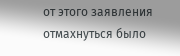от этого заявления отмахнуться было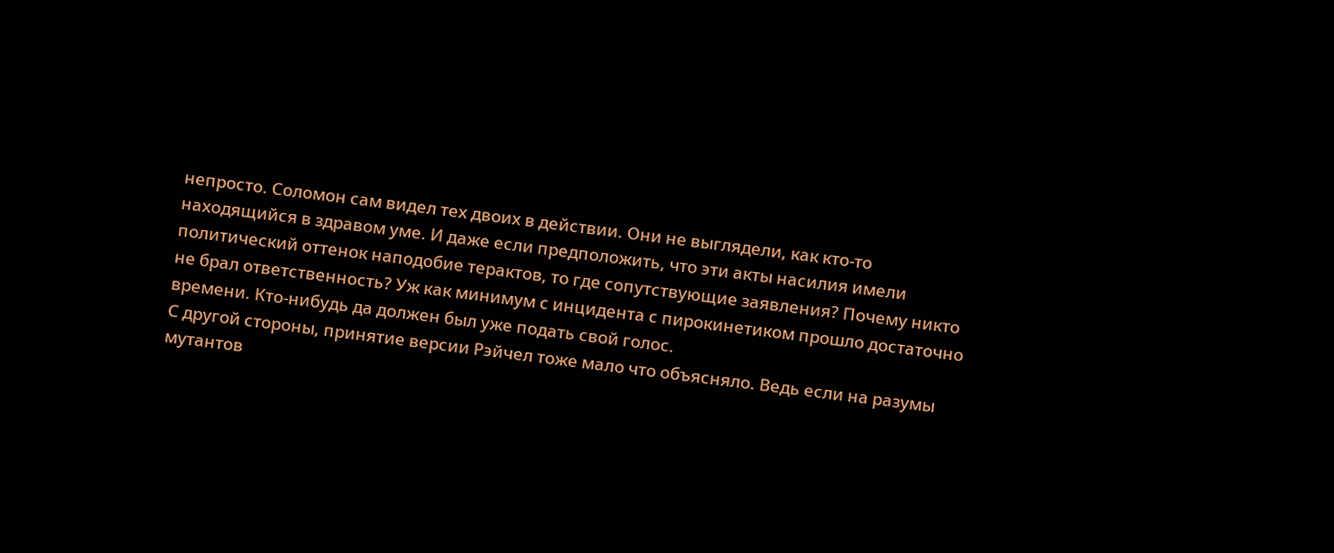непросто. Соломон сам видел тех двоих в действии. Они не выглядели, как кто-то находящийся в здравом уме. И даже если предположить, что эти акты насилия имели политический оттенок наподобие терактов, то где сопутствующие заявления? Почему никто не брал ответственность? Уж как минимум с инцидента с пирокинетиком прошло достаточно времени. Кто-нибудь да должен был уже подать свой голос.
С другой стороны, принятие версии Рэйчел тоже мало что объясняло. Ведь если на разумы мутантов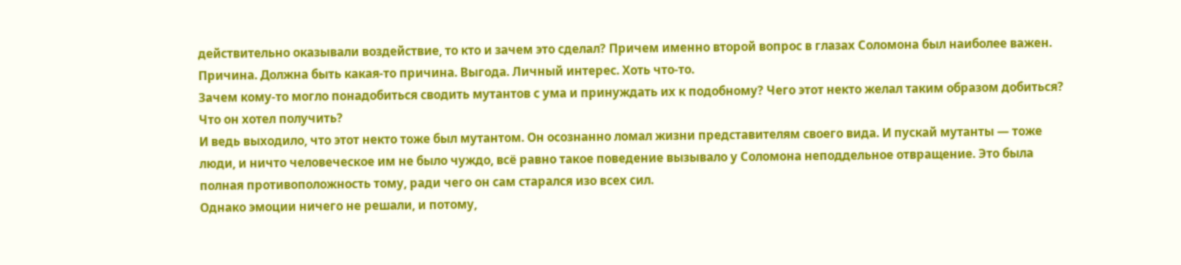действительно оказывали воздействие, то кто и зачем это сделал? Причем именно второй вопрос в глазах Соломона был наиболее важен.
Причина. Должна быть какая-то причина. Выгода. Личный интерес. Хоть что-то.
Зачем кому-то могло понадобиться сводить мутантов с ума и принуждать их к подобному? Чего этот некто желал таким образом добиться? Что он хотел получить?
И ведь выходило, что этот некто тоже был мутантом. Он осознанно ломал жизни представителям своего вида. И пускай мутанты — тоже люди, и ничто человеческое им не было чуждо, всё равно такое поведение вызывало у Соломона неподдельное отвращение. Это была полная противоположность тому, ради чего он сам старался изо всех сил.
Однако эмоции ничего не решали, и потому,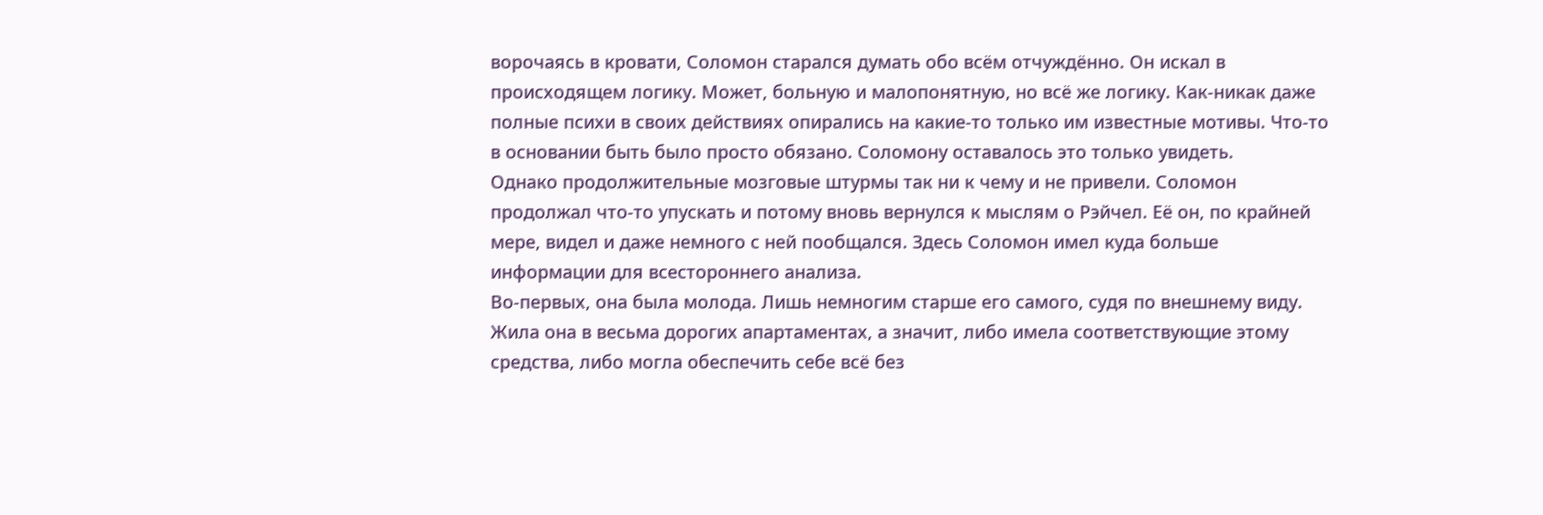ворочаясь в кровати, Соломон старался думать обо всём отчуждённо. Он искал в происходящем логику. Может, больную и малопонятную, но всё же логику. Как-никак даже полные психи в своих действиях опирались на какие-то только им известные мотивы. Что-то в основании быть было просто обязано. Соломону оставалось это только увидеть.
Однако продолжительные мозговые штурмы так ни к чему и не привели. Соломон продолжал что-то упускать и потому вновь вернулся к мыслям о Рэйчел. Её он, по крайней мере, видел и даже немного с ней пообщался. Здесь Соломон имел куда больше информации для всестороннего анализа.
Во-первых, она была молода. Лишь немногим старше его самого, судя по внешнему виду. Жила она в весьма дорогих апартаментах, а значит, либо имела соответствующие этому средства, либо могла обеспечить себе всё без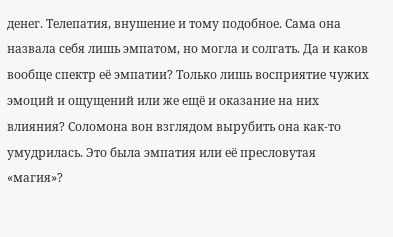денег. Телепатия, внушение и тому подобное. Сама она назвала себя лишь эмпатом, но могла и солгать. Да и каков вообще спектр её эмпатии? Только лишь восприятие чужих эмоций и ощущений или же ещё и оказание на них влияния? Соломона вон взглядом вырубить она как-то умудрилась. Это была эмпатия или её пресловутая «магия»?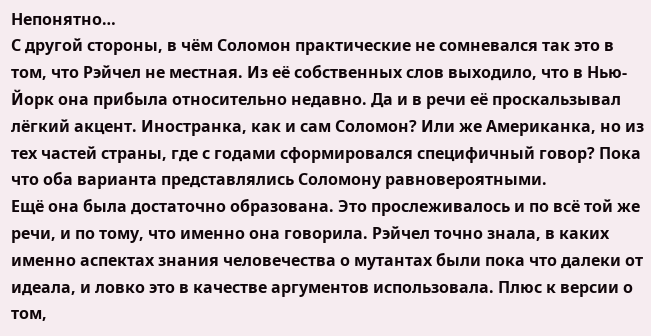Непонятно…
С другой стороны, в чём Соломон практические не сомневался так это в том, что Рэйчел не местная. Из её собственных слов выходило, что в Нью-Йорк она прибыла относительно недавно. Да и в речи её проскальзывал лёгкий акцент. Иностранка, как и сам Соломон? Или же Американка, но из тех частей страны, где с годами сформировался специфичный говор? Пока что оба варианта представлялись Соломону равновероятными.
Ещё она была достаточно образована. Это прослеживалось и по всё той же речи, и по тому, что именно она говорила. Рэйчел точно знала, в каких именно аспектах знания человечества о мутантах были пока что далеки от идеала, и ловко это в качестве аргументов использовала. Плюс к версии о том,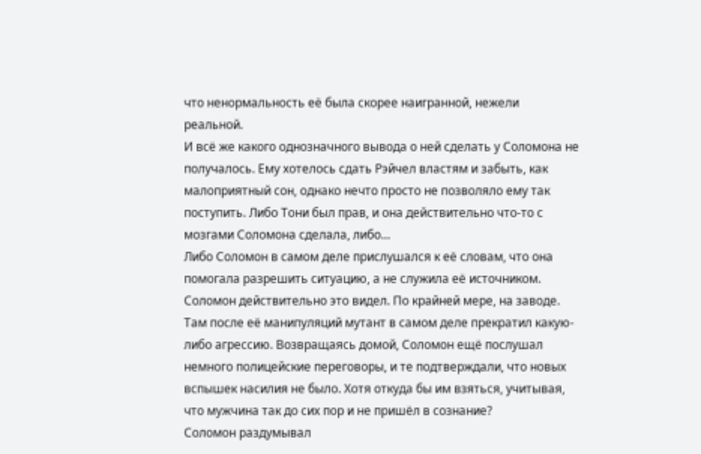что ненормальность её была скорее наигранной, нежели реальной.
И всё же какого однозначного вывода о ней сделать у Соломона не получалось. Ему хотелось сдать Рэйчел властям и забыть, как малоприятный сон, однако нечто просто не позволяло ему так поступить. Либо Тони был прав, и она действительно что-то с мозгами Соломона сделала, либо…
Либо Соломон в самом деле прислушался к её словам, что она помогала разрешить ситуацию, а не служила её источником.
Соломон действительно это видел. По крайней мере, на заводе. Там после её манипуляций мутант в самом деле прекратил какую-либо агрессию. Возвращаясь домой, Соломон ещё послушал немного полицейские переговоры, и те подтверждали, что новых вспышек насилия не было. Хотя откуда бы им взяться, учитывая, что мужчина так до сих пор и не пришёл в сознание?
Соломон раздумывал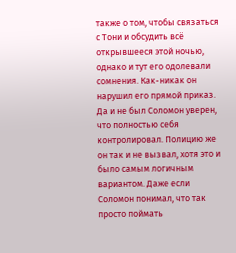также о том, чтобы связаться с Тони и обсудить всё открывшееся этой ночью, однако и тут его одолевали сомнения. Как-никак он нарушил его прямой приказ. Да и не был Соломон уверен, что полностью себя контролировал. Полицию же он так и не вызвал, хотя это и было самым логичным вариантом. Даже если Соломон понимал, что так просто поймать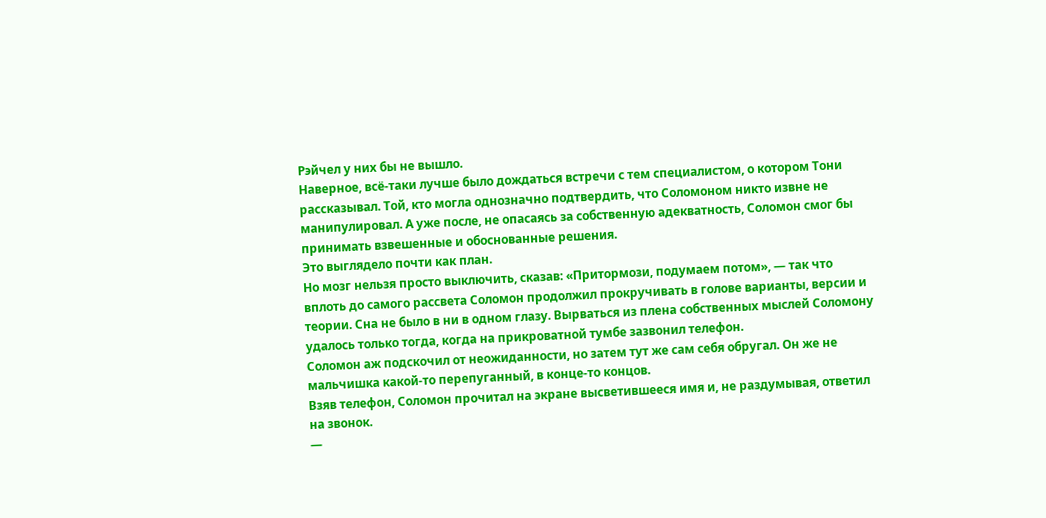Рэйчел у них бы не вышло.
Наверное, всё-таки лучше было дождаться встречи с тем специалистом, о котором Тони рассказывал. Той, кто могла однозначно подтвердить, что Соломоном никто извне не манипулировал. А уже после, не опасаясь за собственную адекватность, Соломон смог бы принимать взвешенные и обоснованные решения.
Это выглядело почти как план.
Но мозг нельзя просто выключить, сказав: «Притормози, подумаем потом», — так что вплоть до самого рассвета Соломон продолжил прокручивать в голове варианты, версии и теории. Сна не было в ни в одном глазу. Вырваться из плена собственных мыслей Соломону удалось только тогда, когда на прикроватной тумбе зазвонил телефон.
Соломон аж подскочил от неожиданности, но затем тут же сам себя обругал. Он же не мальчишка какой-то перепуганный, в конце-то концов.
Взяв телефон, Соломон прочитал на экране высветившееся имя и, не раздумывая, ответил на звонок.
—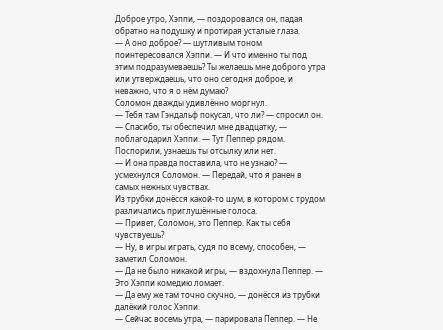Доброе утро, Хэппи, — поздоровался он, падая обратно на подушку и протирая усталые глаза.
— А оно доброе? — шутливым тоном поинтересовался Хэппи. — И что именно ты под этим подразумеваешь? Ты желаешь мне доброго утра или утверждаешь, что оно сегодня доброе, и неважно, что я о нём думаю?
Соломон дважды удивлённо моргнул.
— Тебя там Гэндальф покусал, что ли? — спросил он.
— Спасибо, ты обеспечил мне двадцатку, — поблагодарил Хэппи. — Тут Пеппер рядом. Поспорили, узнаешь ты отсылку или нет.
— И она правда поставила, что не узнаю? — усмехнулся Соломон. — Передай, что я ранен в самых нежных чувствах.
Из трубки донёсся какой-то шум, в котором с трудом различались приглушённые голоса.
— Привет, Соломон, это Пеппер. Как ты себя чувствуешь?
— Ну, в игры играть, судя по всему, способен, — заметил Соломон.
— Да не было никакой игры, — вздохнула Пеппер. — Это Хэппи комедию ломает.
— Да ему же там точно скучно, — донёсся из трубки далёкий голос Хэппи.
— Сейчас восемь утра, — парировала Пеппер. — Не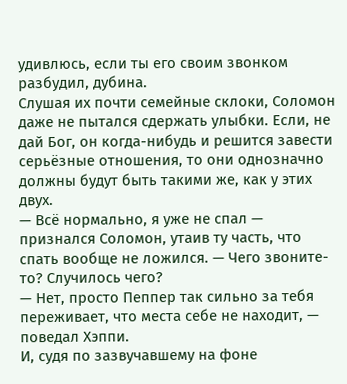удивлюсь, если ты его своим звонком разбудил, дубина.
Слушая их почти семейные склоки, Соломон даже не пытался сдержать улыбки. Если, не дай Бог, он когда-нибудь и решится завести серьёзные отношения, то они однозначно должны будут быть такими же, как у этих двух.
— Всё нормально, я уже не спал — признался Соломон, утаив ту часть, что спать вообще не ложился. — Чего звоните-то? Случилось чего?
— Нет, просто Пеппер так сильно за тебя переживает, что места себе не находит, — поведал Хэппи.
И, судя по зазвучавшему на фоне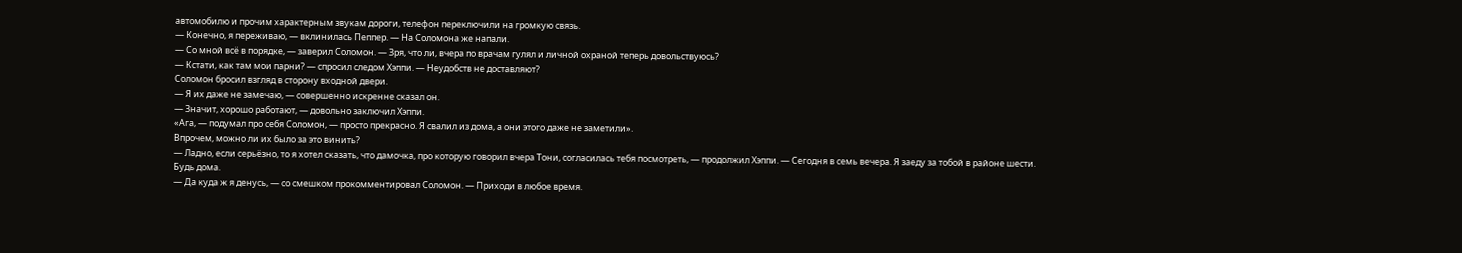автомобилю и прочим характерным звукам дороги, телефон переключили на громкую связь.
— Конечно, я переживаю, — вклинилась Пеппер. — На Соломона же напали.
— Со мной всё в порядке, — заверил Соломон. — Зря, что ли, вчера по врачам гулял и личной охраной теперь довольствуюсь?
— Кстати, как там мои парни? — спросил следом Хэппи. — Неудобств не доставляют?
Соломон бросил взгляд в сторону входной двери.
— Я их даже не замечаю, — совершенно искренне сказал он.
— Значит, хорошо работают, — довольно заключил Хэппи.
«Ага, — подумал про себя Соломон, — просто прекрасно. Я свалил из дома, а они этого даже не заметили».
Впрочем, можно ли их было за это винить?
— Ладно, если серьёзно, то я хотел сказать, что дамочка, про которую говорил вчера Тони, согласилась тебя посмотреть, — продолжил Хэппи. — Сегодня в семь вечера. Я заеду за тобой в районе шести. Будь дома.
— Да куда ж я денусь, — со смешком прокомментировал Соломон. — Приходи в любое время.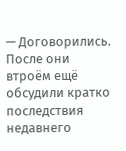— Договорились.
После они втроём ещё обсудили кратко последствия недавнего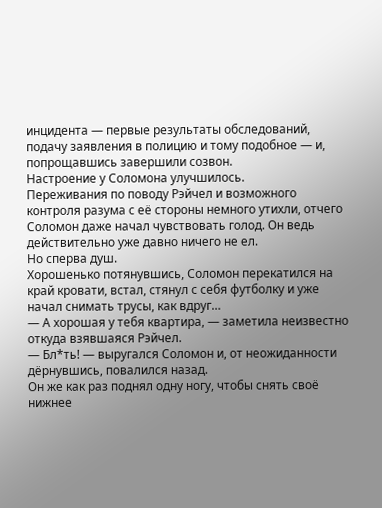инцидента — первые результаты обследований, подачу заявления в полицию и тому подобное — и, попрощавшись завершили созвон.
Настроение у Соломона улучшилось.
Переживания по поводу Рэйчел и возможного контроля разума с её стороны немного утихли, отчего Соломон даже начал чувствовать голод. Он ведь действительно уже давно ничего не ел.
Но сперва душ.
Хорошенько потянувшись, Соломон перекатился на край кровати, встал, стянул с себя футболку и уже начал снимать трусы, как вдруг…
— А хорошая у тебя квартира, — заметила неизвестно откуда взявшаяся Рэйчел.
— Бл*ть! — выругался Соломон и, от неожиданности дёрнувшись, повалился назад.
Он же как раз поднял одну ногу, чтобы снять своё нижнее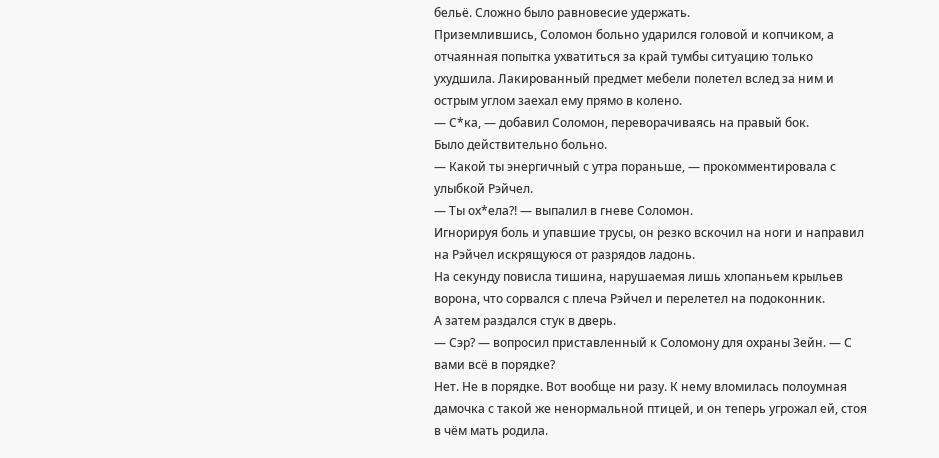бельё. Сложно было равновесие удержать.
Приземлившись, Соломон больно ударился головой и копчиком, а отчаянная попытка ухватиться за край тумбы ситуацию только ухудшила. Лакированный предмет мебели полетел вслед за ним и острым углом заехал ему прямо в колено.
— С*ка, — добавил Соломон, переворачиваясь на правый бок.
Было действительно больно.
— Какой ты энергичный с утра пораньше, — прокомментировала с улыбкой Рэйчел.
— Ты ох*ела?! — выпалил в гневе Соломон.
Игнорируя боль и упавшие трусы, он резко вскочил на ноги и направил на Рэйчел искрящуюся от разрядов ладонь.
На секунду повисла тишина, нарушаемая лишь хлопаньем крыльев ворона, что сорвался с плеча Рэйчел и перелетел на подоконник.
А затем раздался стук в дверь.
— Сэр? — вопросил приставленный к Соломону для охраны Зейн. — С вами всё в порядке?
Нет. Не в порядке. Вот вообще ни разу. К нему вломилась полоумная дамочка с такой же ненормальной птицей, и он теперь угрожал ей, стоя в чём мать родила.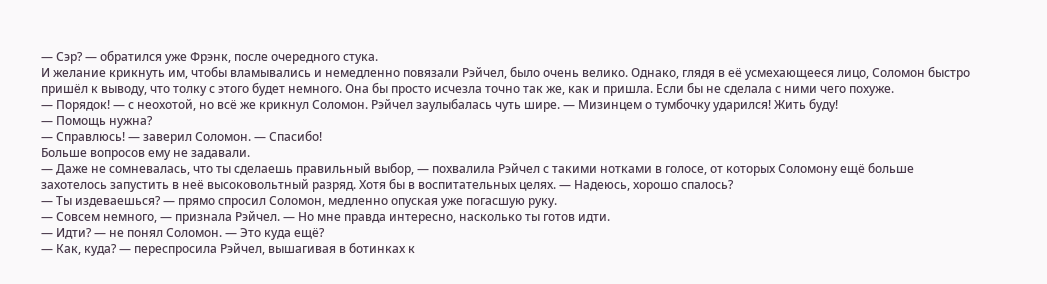— Сэр? — обратился уже Фрэнк, после очередного стука.
И желание крикнуть им, чтобы вламывались и немедленно повязали Рэйчел, было очень велико. Однако, глядя в её усмехающееся лицо, Соломон быстро пришёл к выводу, что толку с этого будет немного. Она бы просто исчезла точно так же, как и пришла. Если бы не сделала с ними чего похуже.
— Порядок! — с неохотой, но всё же крикнул Соломон. Рэйчел заулыбалась чуть шире. — Мизинцем о тумбочку ударился! Жить буду!
— Помощь нужна?
— Справлюсь! — заверил Соломон. — Спасибо!
Больше вопросов ему не задавали.
— Даже не сомневалась, что ты сделаешь правильный выбор, — похвалила Рэйчел с такими нотками в голосе, от которых Соломону ещё больше захотелось запустить в неё высоковольтный разряд. Хотя бы в воспитательных целях. — Надеюсь, хорошо спалось?
— Ты издеваешься? — прямо спросил Соломон, медленно опуская уже погасшую руку.
— Совсем немного, — признала Рэйчел. — Но мне правда интересно, насколько ты готов идти.
— Идти? — не понял Соломон. — Это куда ещё?
— Как, куда? — переспросила Рэйчел, вышагивая в ботинках к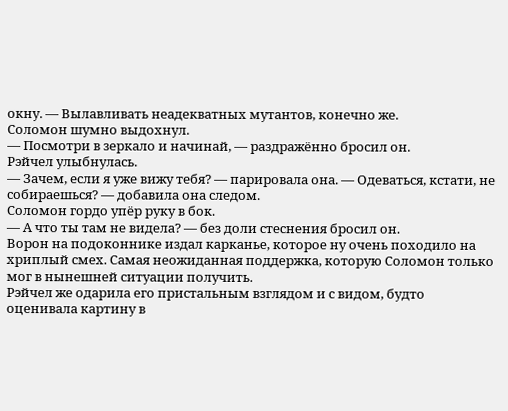окну. — Вылавливать неадекватных мутантов, конечно же.
Соломон шумно выдохнул.
— Посмотри в зеркало и начинай, — раздражённо бросил он.
Рэйчел улыбнулась.
— Зачем, если я уже вижу тебя? — парировала она. — Одеваться, кстати, не собираешься? — добавила она следом.
Соломон гордо упёр руку в бок.
— А что ты там не видела? — без доли стеснения бросил он.
Ворон на подоконнике издал карканье, которое ну очень походило на хриплый смех. Самая неожиданная поддержка, которую Соломон только мог в нынешней ситуации получить.
Рэйчел же одарила его пристальным взглядом и с видом, будто оценивала картину в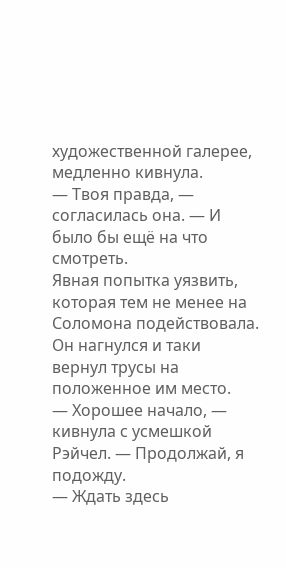художественной галерее, медленно кивнула.
— Твоя правда, — согласилась она. — И было бы ещё на что смотреть.
Явная попытка уязвить, которая тем не менее на Соломона подействовала. Он нагнулся и таки вернул трусы на положенное им место.
— Хорошее начало, — кивнула с усмешкой Рэйчел. — Продолжай, я подожду.
— Ждать здесь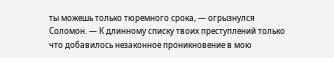ты можешь только тюремного срока, — огрызнулся Соломон. — К длинному списку твоих преступлений только что добавилось незаконное проникновение в мою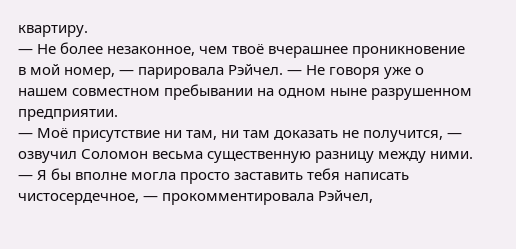квартиру.
— Не более незаконное, чем твоё вчерашнее проникновение в мой номер, — парировала Рэйчел. — Не говоря уже о нашем совместном пребывании на одном ныне разрушенном предприятии.
— Моё присутствие ни там, ни там доказать не получится, — озвучил Соломон весьма существенную разницу между ними.
— Я бы вполне могла просто заставить тебя написать чистосердечное, — прокомментировала Рэйчел,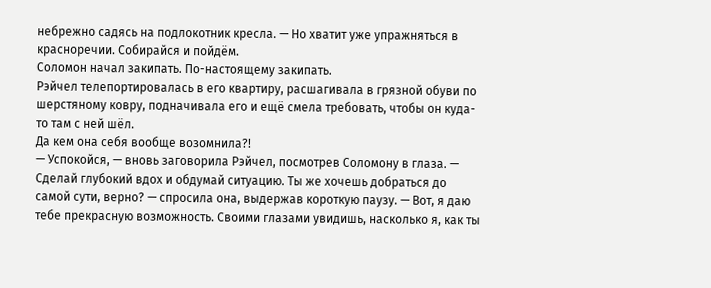небрежно садясь на подлокотник кресла. — Но хватит уже упражняться в красноречии. Собирайся и пойдём.
Соломон начал закипать. По-настоящему закипать.
Рэйчел телепортировалась в его квартиру, расшагивала в грязной обуви по шерстяному ковру, подначивала его и ещё смела требовать, чтобы он куда-то там с ней шёл.
Да кем она себя вообще возомнила?!
— Успокойся, — вновь заговорила Рэйчел, посмотрев Соломону в глаза. — Сделай глубокий вдох и обдумай ситуацию. Ты же хочешь добраться до самой сути, верно? — спросила она, выдержав короткую паузу. — Вот, я даю тебе прекрасную возможность. Своими глазами увидишь, насколько я, как ты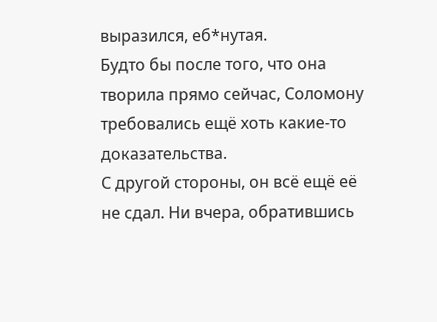выразился, еб*нутая.
Будто бы после того, что она творила прямо сейчас, Соломону требовались ещё хоть какие-то доказательства.
С другой стороны, он всё ещё её не сдал. Ни вчера, обратившись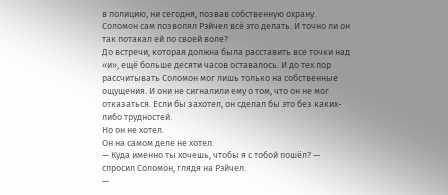в полицию, ни сегодня, позвав собственную охрану. Соломон сам позволял Рэйчел всё это делать. И точно ли он так потакал ей по своей воле?
До встречи, которая должна была расставить все точки над «и», ещё больше десяти часов оставалось. И до тех пор рассчитывать Соломон мог лишь только на собственные ощущения. И они не сигналили ему о том, что он не мог отказаться. Если бы захотел, он сделал бы это без каких-либо трудностей.
Но он не хотел.
Он на самом деле не хотел.
— Куда именно ты хочешь, чтобы я с тобой пошёл? — спросил Соломон, глядя на Рэйчел.
—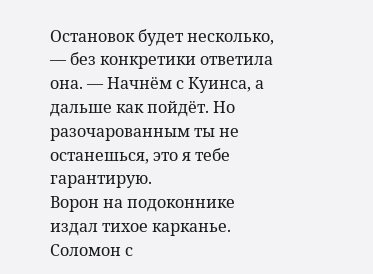Остановок будет несколько, — без конкретики ответила она. — Начнём с Куинса, а дальше как пойдёт. Но разочарованным ты не останешься, это я тебе гарантирую.
Ворон на подоконнике издал тихое карканье.
Соломон с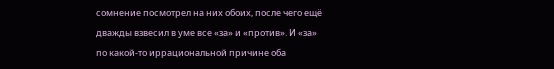сомнение посмотрел на них обоих, после чего ещё дважды взвесил в уме все «за» и «против». И «за» по какой-то иррациональной причине оба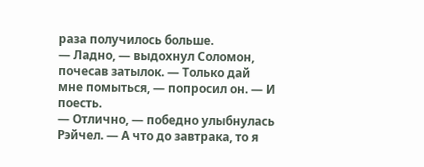раза получилось больше.
— Ладно, — выдохнул Соломон, почесав затылок. — Только дай мне помыться, — попросил он. — И поесть.
— Отлично, — победно улыбнулась Рэйчел. — А что до завтрака, то я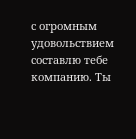с огромным удовольствием составлю тебе компанию. Ты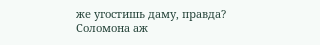же угостишь даму, правда?
Соломона аж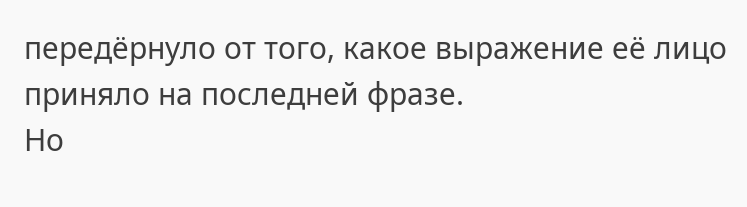передёрнуло от того, какое выражение её лицо приняло на последней фразе.
Но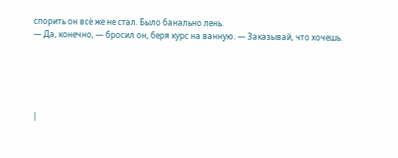спорить он всё же не стал. Было банально лень.
— Да, конечно, — бросил он, беря курс на ванную. — Заказывай, что хочешь.





|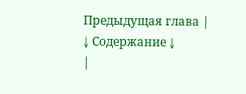Предыдущая глава |
↓ Содержание ↓
|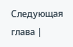Следующая глава |